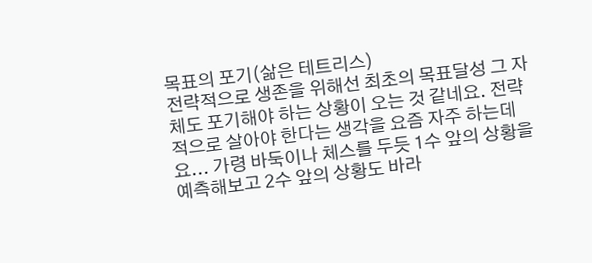목표의 포기(삶은 테트리스)
전략적으로 생존을 위해선 최초의 목표달성 그 자체도 포기해야 하는 상황이 오는 것 같네요. 전략적으로 살아야 한다는 생각을 요즘 자주 하는데요... 가령 바둑이나 체스를 두듯 1수 앞의 상황을 예측해보고 2수 앞의 상황도 바라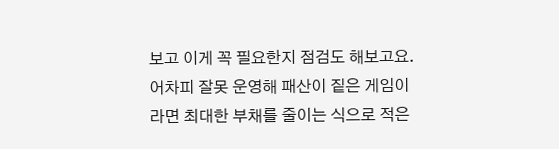보고 이게 꼭 필요한지 점검도 해보고요. 어차피 잘못 운영해 패산이 짙은 게임이라면 최대한 부채를 줄이는 식으로 적은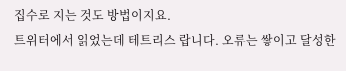집수로 지는 것도 방법이지요.
트위터에서 읽었는데 테트리스 랍니다. 오류는 쌓이고 달성한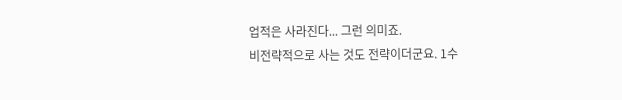업적은 사라진다... 그런 의미죠.
비전략적으로 사는 것도 전략이더군요. 1수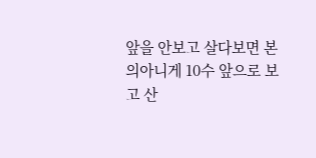앞을 안보고 살다보면 본의아니게 10수 앞으로 보고 산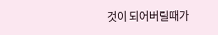것이 되어버릴때가